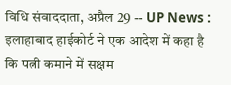विधि संवाददाता, अप्रैल 29 -- UP News : इलाहाबाद हाईकोर्ट ने एक आदेश में कहा है कि पत्नी कमाने में सक्षम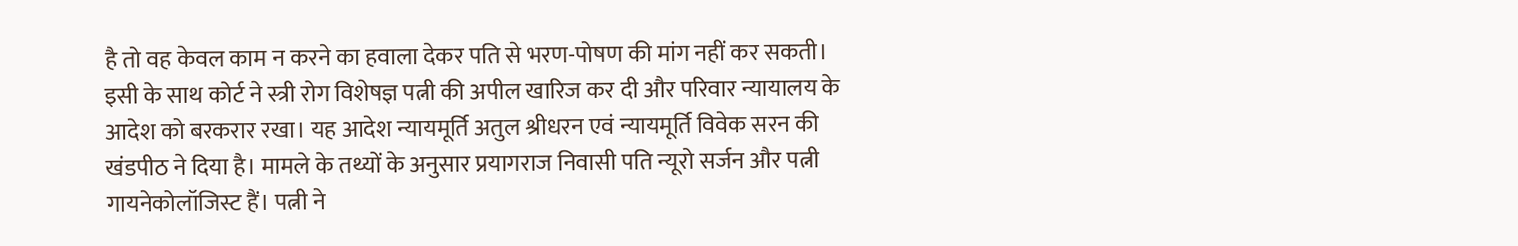है तो वह केवल काम न करने का हवाला देकर पति से भरण-पोषण की मांग नहीं कर सकती। इसी के साथ कोर्ट ने स्त्री रोग विशेषज्ञ पत्नी की अपील खारिज कर दी और परिवार न्यायालय के आदेश को बरकरार रखा। यह आदेश न्यायमूर्ति अतुल श्रीधरन एवं न्यायमूर्ति विवेक सरन की खंडपीठ ने दिया है। मामले के तथ्यों के अनुसार प्रयागराज निवासी पति न्यूरो सर्जन और पत्नी गायनेकोलॉजिस्ट हैं। पत्नी ने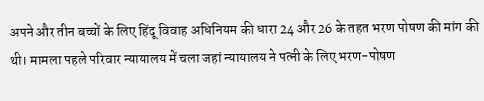अपने और तीन बच्चों के लिए हिंदू विवाह अधिनियम की धारा 24 और 26 के तहत भरण पोषण की मांग की थी। मामला पहले परिवार न्यायालय में चला जहां न्यायालय ने पत्नी के लिए भरण-पोषण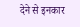देने से इनकार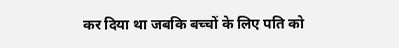कर दिया था जबकि बच्चों के लिए पति को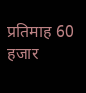प्रतिमाह 60 हजार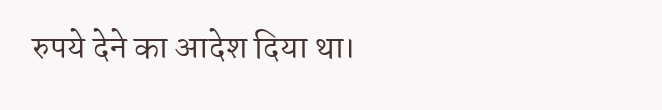रुपये देने का आदेश दिया था।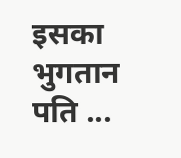इसका भुगतान पति ...